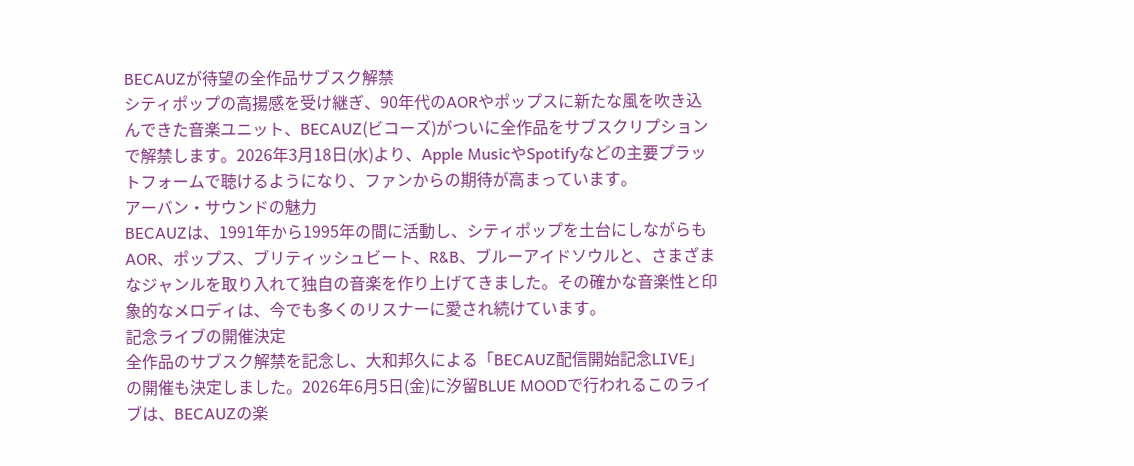BECAUZが待望の全作品サブスク解禁
シティポップの高揚感を受け継ぎ、90年代のAORやポップスに新たな風を吹き込んできた音楽ユニット、BECAUZ(ビコーズ)がついに全作品をサブスクリプションで解禁します。2026年3月18日(水)より、Apple MusicやSpotifyなどの主要プラットフォームで聴けるようになり、ファンからの期待が高まっています。
アーバン・サウンドの魅力
BECAUZは、1991年から1995年の間に活動し、シティポップを土台にしながらもAOR、ポップス、ブリティッシュビート、R&B、ブルーアイドソウルと、さまざまなジャンルを取り入れて独自の音楽を作り上げてきました。その確かな音楽性と印象的なメロディは、今でも多くのリスナーに愛され続けています。
記念ライブの開催決定
全作品のサブスク解禁を記念し、大和邦久による「BECAUZ配信開始記念LIVE」の開催も決定しました。2026年6月5日(金)に汐留BLUE MOODで行われるこのライブは、BECAUZの楽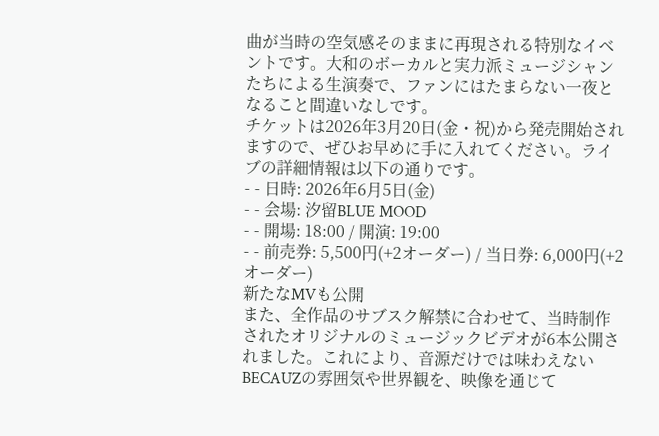曲が当時の空気感そのままに再現される特別なイベントです。大和のボーカルと実力派ミュージシャンたちによる生演奏で、ファンにはたまらない一夜となること間違いなしです。
チケットは2026年3月20日(金・祝)から発売開始されますので、ぜひお早めに手に入れてください。ライブの詳細情報は以下の通りです。
- - 日時: 2026年6月5日(金)
- - 会場: 汐留BLUE MOOD
- - 開場: 18:00 / 開演: 19:00
- - 前売券: 5,500円(+2オーダー) / 当日券: 6,000円(+2オーダー)
新たなMVも公開
また、全作品のサブスク解禁に合わせて、当時制作されたオリジナルのミュージックビデオが6本公開されました。これにより、音源だけでは味わえないBECAUZの雰囲気や世界観を、映像を通じて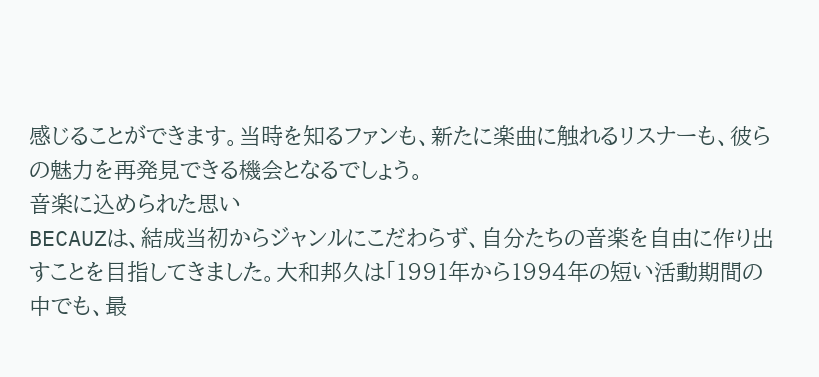感じることができます。当時を知るファンも、新たに楽曲に触れるリスナーも、彼らの魅力を再発見できる機会となるでしょう。
音楽に込められた思い
BECAUZは、結成当初からジャンルにこだわらず、自分たちの音楽を自由に作り出すことを目指してきました。大和邦久は「1991年から1994年の短い活動期間の中でも、最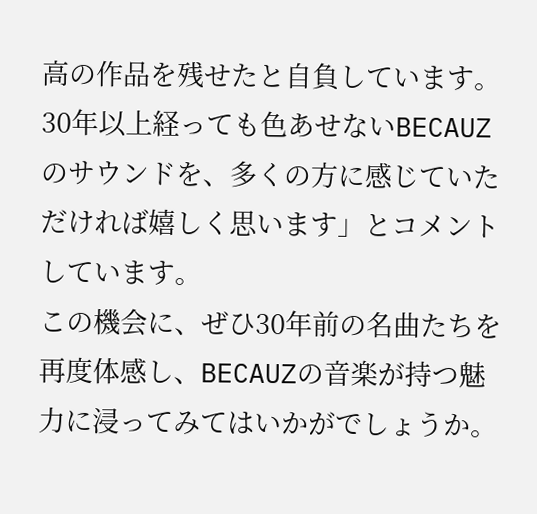高の作品を残せたと自負しています。30年以上経っても色あせないBECAUZのサウンドを、多くの方に感じていただければ嬉しく思います」とコメントしています。
この機会に、ぜひ30年前の名曲たちを再度体感し、BECAUZの音楽が持つ魅力に浸ってみてはいかがでしょうか。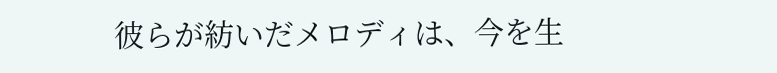彼らが紡いだメロディは、今を生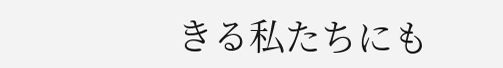きる私たちにも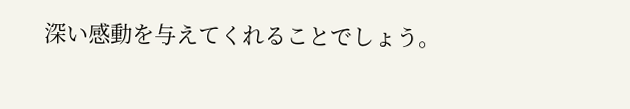深い感動を与えてくれることでしょう。